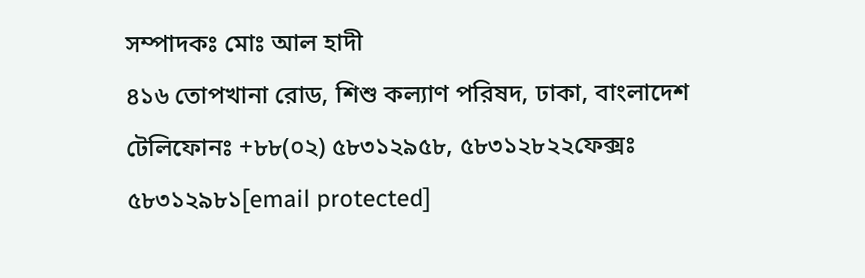সম্পাদকঃ মোঃ আল হাদী
৪১৬ তোপখানা রোড, শিশু কল্যাণ পরিষদ, ঢাকা, বাংলাদেশ
টেলিফোনঃ +৮৮(০২) ৫৮৩১২৯৫৮, ৫৮৩১২৮২২ফেক্সঃ ৫৮৩১২৯৮১[email protected]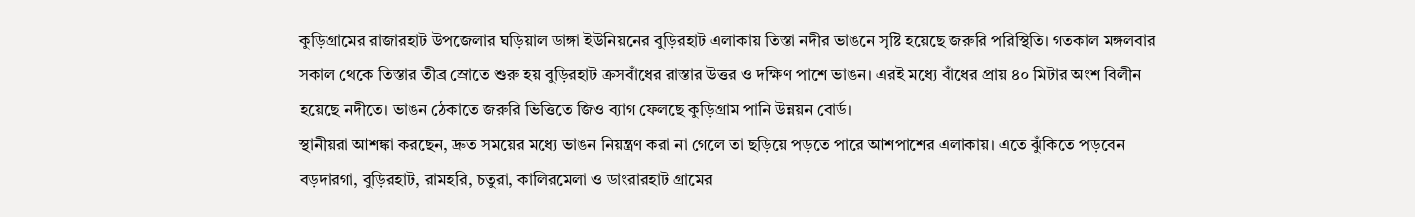কুড়িগ্রামের রাজারহাট উপজেলার ঘড়িয়াল ডাঙ্গা ইউনিয়নের বুড়িরহাট এলাকায় তিস্তা নদীর ভাঙনে সৃষ্টি হয়েছে জরুরি পরিস্থিতি। গতকাল মঙ্গলবার সকাল থেকে তিস্তার তীব্র স্রোতে শুরু হয় বুড়িরহাট ক্রসবাঁধের রাস্তার উত্তর ও দক্ষিণ পাশে ভাঙন। এরই মধ্যে বাঁধের প্রায় ৪০ মিটার অংশ বিলীন হয়েছে নদীতে। ভাঙন ঠেকাতে জরুরি ভিত্তিতে জিও ব্যাগ ফেলছে কুড়িগ্রাম পানি উন্নয়ন বোর্ড।
স্থানীয়রা আশঙ্কা করছেন, দ্রুত সময়ের মধ্যে ভাঙন নিয়ন্ত্রণ করা না গেলে তা ছড়িয়ে পড়তে পারে আশপাশের এলাকায়। এতে ঝুঁকিতে পড়বেন বড়দারগা, বুড়িরহাট, রামহরি, চতুরা, কালিরমেলা ও ডাংরারহাট গ্রামের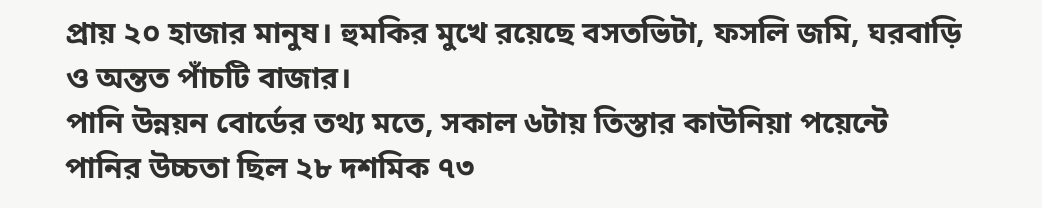প্রায় ২০ হাজার মানুষ। হুমকির মুখে রয়েছে বসতভিটা, ফসলি জমি, ঘরবাড়ি ও অন্তত পাঁচটি বাজার।
পানি উন্নয়ন বোর্ডের তথ্য মতে, সকাল ৬টায় তিস্তার কাউনিয়া পয়েন্টে পানির উচ্চতা ছিল ২৮ দশমিক ৭৩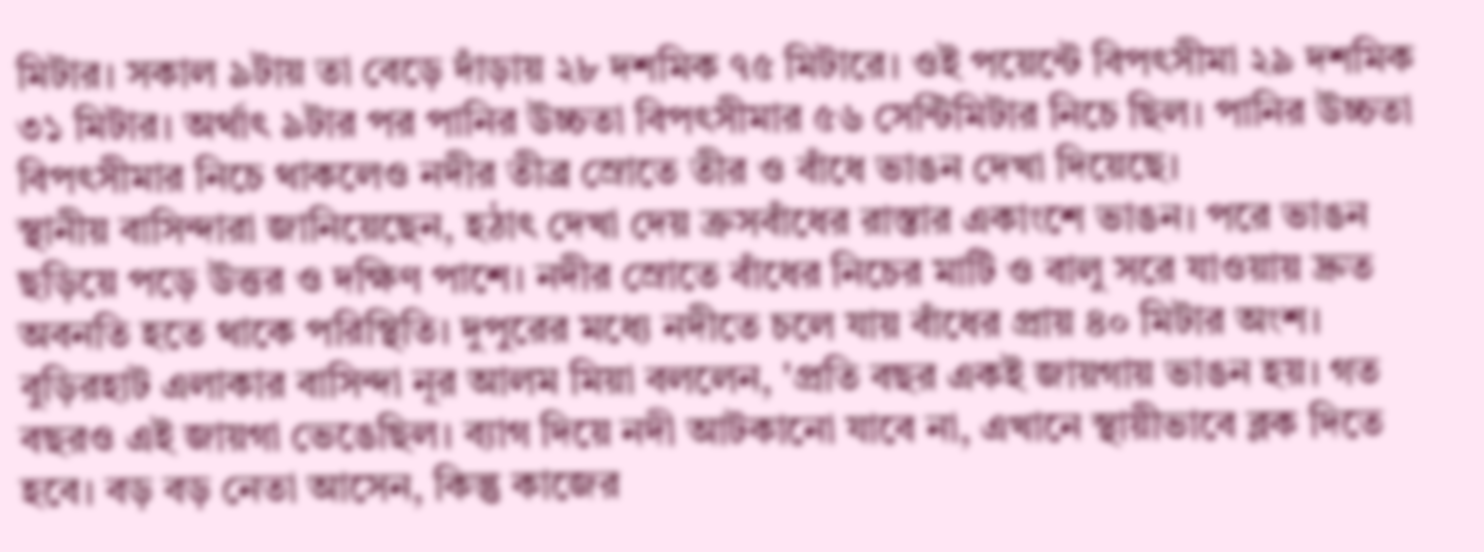মিটার। সকাল ৯টায় তা বেড়ে দাঁড়ায় ২৮ দশমিক ৭৫ মিটারে। ওই পয়েন্টে বিপৎসীমা ২৯ দশমিক ৩১ মিটার। অর্থাৎ ৯টার পর পানির উচ্চতা বিপৎসীমার ৫৬ সেন্টিমিটার নিচে ছিল। পানির উচ্চতা বিপৎসীমার নিচে থাকলেও নদীর তীব্র স্রোতে তীর ও বাঁধে ভাঙন দেখা দিয়েছে।
স্থানীয় বাসিন্দারা জানিয়েছেন, হঠাৎ দেখা দেয় ক্রসবাঁধের রাস্তার একাংশে ভাঙন। পরে ভাঙন ছড়িয়ে পড়ে উত্তর ও দক্ষিণ পাশে। নদীর স্রোতে বাঁধের নিচের মাটি ও বালু সরে যাওয়ায় দ্রুত অবনতি হতে থাকে পরিস্থিতি। দুপুরের মধ্যে নদীতে চলে যায় বাঁধের প্রায় ৪০ মিটার অংশ।
বুড়িরহাট এলাকার বাসিন্দা নূর আলম মিয়া বললেন, 'প্রতি বছর একই জায়গায় ভাঙন হয়। গত বছরও এই জায়গা ভেঙেছিল। ব্যাগ দিয়ে নদী আটকানো যাবে না, এখানে স্থায়ীভাবে ব্লক দিতে হবে। বড় বড় নেতা আসেন, কিন্তু কাজের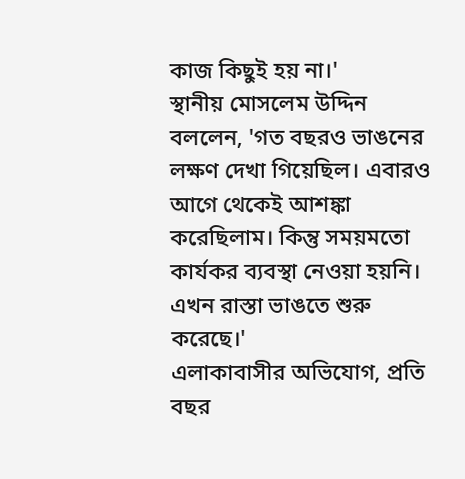কাজ কিছুই হয় না।'
স্থানীয় মোসলেম উদ্দিন বললেন, 'গত বছরও ভাঙনের লক্ষণ দেখা গিয়েছিল। এবারও আগে থেকেই আশঙ্কা করেছিলাম। কিন্তু সময়মতো কার্যকর ব্যবস্থা নেওয়া হয়নি। এখন রাস্তা ভাঙতে শুরু করেছে।'
এলাকাবাসীর অভিযোগ, প্রতি বছর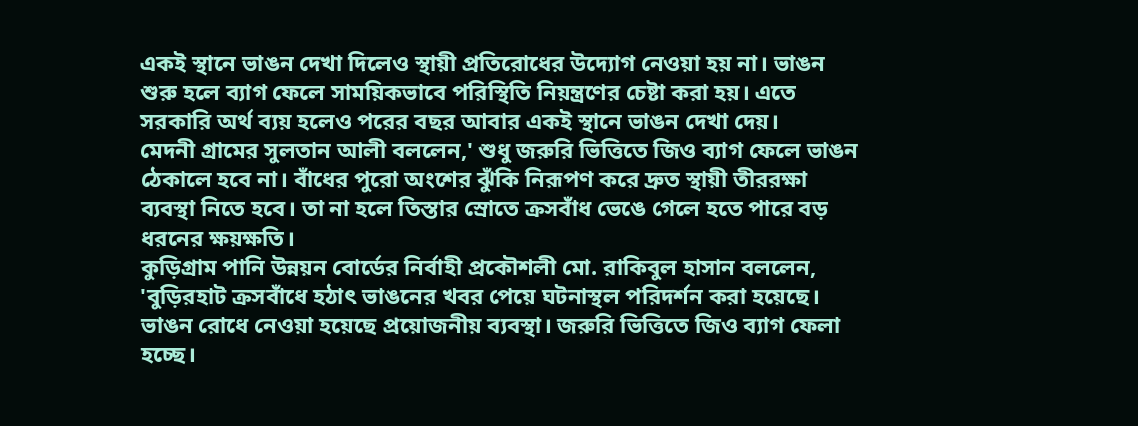একই স্থানে ভাঙন দেখা দিলেও স্থায়ী প্রতিরোধের উদ্যোগ নেওয়া হয় না। ভাঙন শুরু হলে ব্যাগ ফেলে সাময়িকভাবে পরিস্থিতি নিয়ন্ত্রণের চেষ্টা করা হয়। এতে সরকারি অর্থ ব্যয় হলেও পরের বছর আবার একই স্থানে ভাঙন দেখা দেয়।
মেদনী গ্রামের সুলতান আলী বললেন,' শুধু জরুরি ভিত্তিতে জিও ব্যাগ ফেলে ভাঙন ঠেকালে হবে না। বাঁধের পুরো অংশের ঝুঁকি নিরূপণ করে দ্রুত স্থায়ী তীররক্ষা ব্যবস্থা নিতে হবে। তা না হলে তিস্তার স্রোতে ক্রসবাঁধ ভেঙে গেলে হতে পারে বড় ধরনের ক্ষয়ক্ষতি।
কুড়িগ্রাম পানি উন্নয়ন বোর্ডের নির্বাহী প্রকৌশলী মো. রাকিবুল হাসান বললেন, 'বুড়িরহাট ক্রসবাঁধে হঠাৎ ভাঙনের খবর পেয়ে ঘটনাস্থল পরিদর্শন করা হয়েছে। ভাঙন রোধে নেওয়া হয়েছে প্রয়োজনীয় ব্যবস্থা। জরুরি ভিত্তিতে জিও ব্যাগ ফেলা হচ্ছে।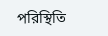পরিস্থিতি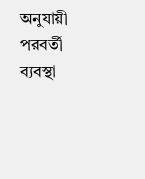অনুযায়ী পরবর্তী ব্যবস্থা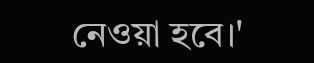নেওয়া হবে।'